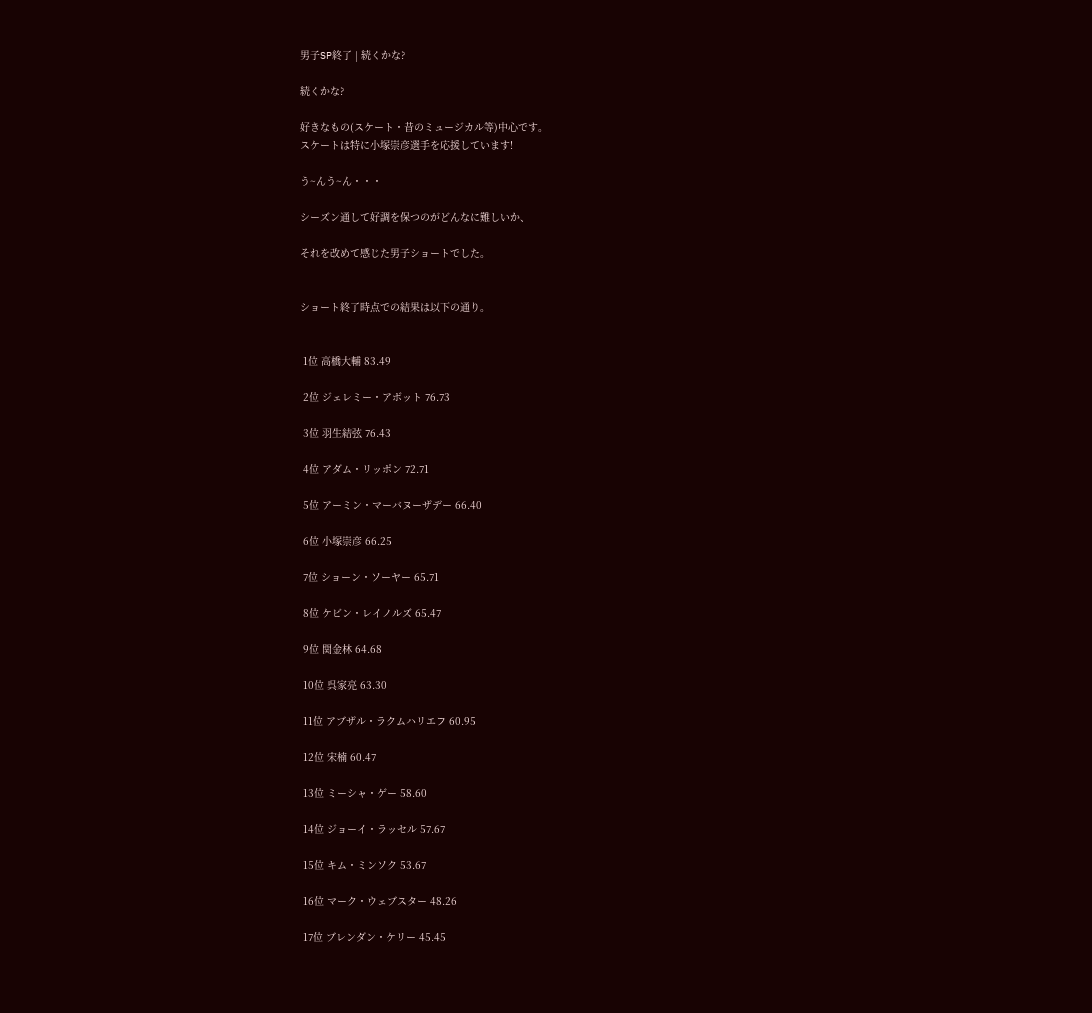男子SP終了 | 続くかな?

続くかな?

好きなもの(スケート・昔のミュージカル等)中心です。
スケートは特に小塚崇彦選手を応援しています!

う~んう~ん・・・

シーズン通して好調を保つのがどんなに難しいか、

それを改めて感じた男子ショートでした。


ショート終了時点での結果は以下の通り。


 1位 高橋大輔 83.49

 2位 ジェレミー・アボット 76.73

 3位 羽生結弦 76.43

 4位 アダム・リッポン 72.71

 5位 アーミン・マーバヌーザデー 66.40

 6位 小塚崇彦 66.25

 7位 ショーン・ソーヤー 65.71

 8位 ケビン・レイノルズ 65.47

 9位 関金林 64.68

 10位 呉家亮 63.30

 11位 アブザル・ラクムハリエフ 60.95

 12位 宋楠 60.47

 13位 ミーシャ・ゲー 58.60

 14位 ジョーイ・ラッセル 57.67

 15位 キム・ミンソク 53.67

 16位 マーク・ウェブスター 48.26

 17位 ブレンダン・ケリー 45.45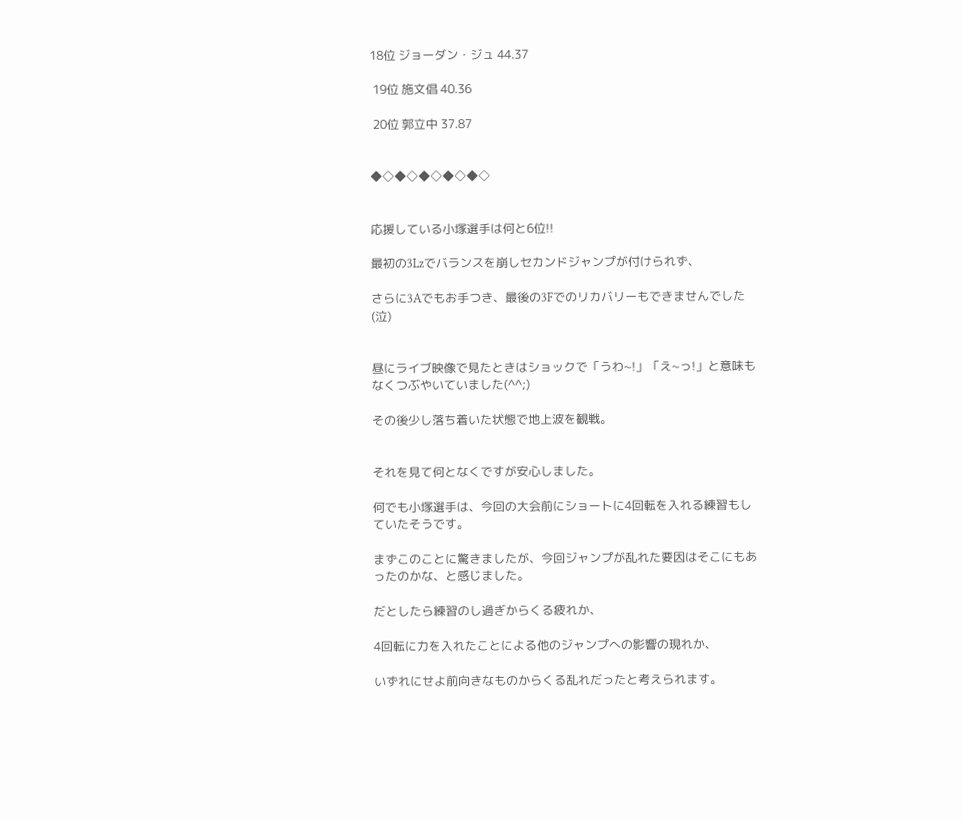18位 ジョーダン・ジュ 44.37

 19位 施文倡 40.36

 20位 郭立中 37.87


◆◇◆◇◆◇◆◇◆◇


応援している小塚選手は何と6位!!

最初の3Lzでバランスを崩しセカンドジャンプが付けられず、

さらに3Aでもお手つき、最後の3Fでのリカバリーもできませんでした(泣)


昼にライブ映像で見たときはショックで「うわ~!」「え~っ!」と意味もなくつぶやいていました(^^;)

その後少し落ち着いた状態で地上波を観戦。


それを見て何となくですが安心しました。

何でも小塚選手は、今回の大会前にショートに4回転を入れる練習もしていたそうです。

まずこのことに驚きましたが、今回ジャンプが乱れた要因はそこにもあったのかな、と感じました。

だとしたら練習のし過ぎからくる疲れか、

4回転に力を入れたことによる他のジャンプへの影響の現れか、

いずれにせよ前向きなものからくる乱れだったと考えられます。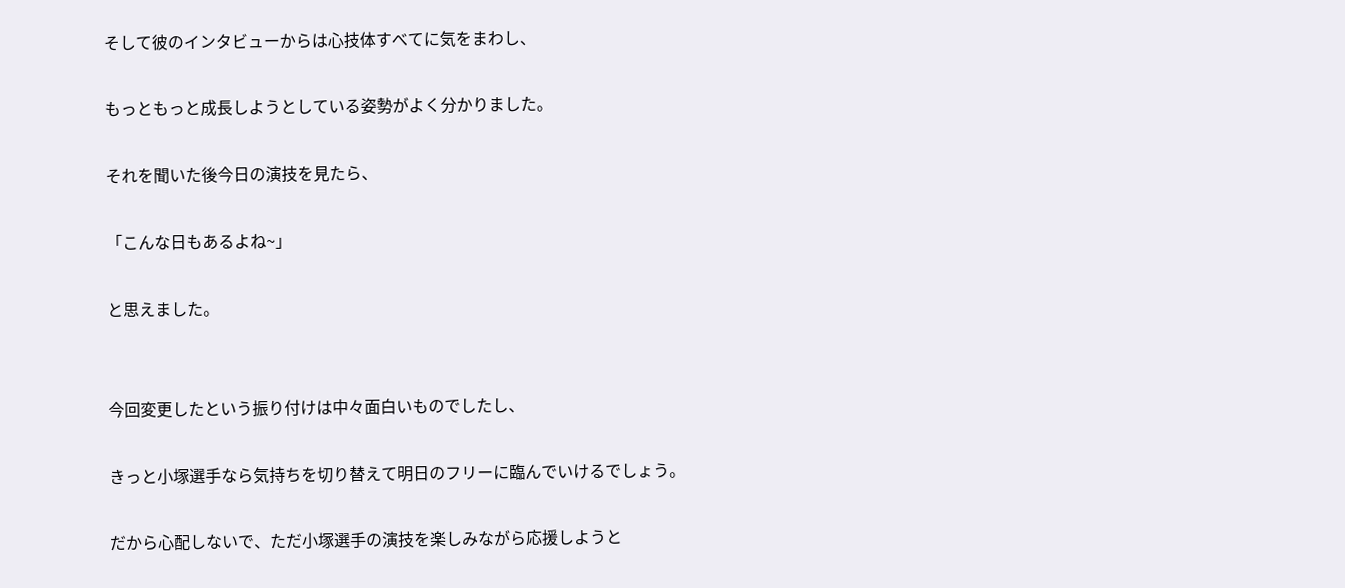そして彼のインタビューからは心技体すべてに気をまわし、

もっともっと成長しようとしている姿勢がよく分かりました。

それを聞いた後今日の演技を見たら、

「こんな日もあるよね~」

と思えました。


今回変更したという振り付けは中々面白いものでしたし、

きっと小塚選手なら気持ちを切り替えて明日のフリーに臨んでいけるでしょう。

だから心配しないで、ただ小塚選手の演技を楽しみながら応援しようと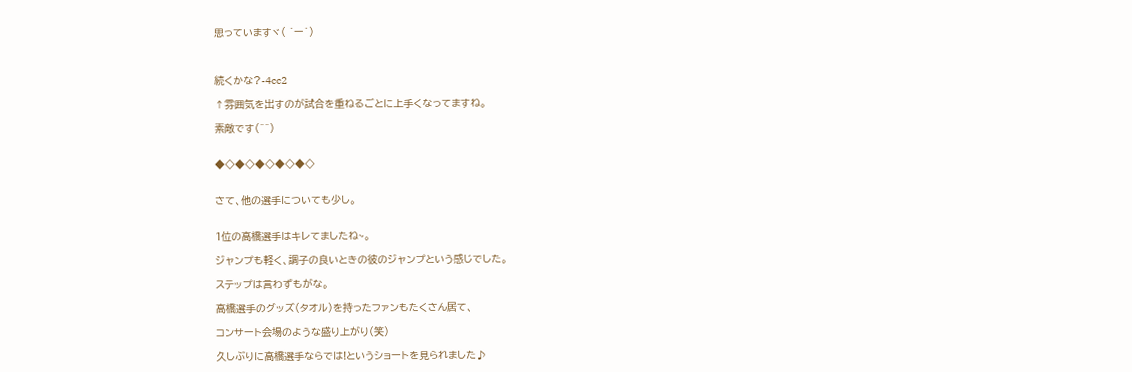思っていますヾ( ´ー`)



続くかな?-4cc2

↑雰囲気を出すのが試合を重ねるごとに上手くなってますね。

素敵です(^^)


◆◇◆◇◆◇◆◇◆◇


さて、他の選手についても少し。


1位の高橋選手はキレてましたね~。

ジャンプも軽く、調子の良いときの彼のジャンプという感じでした。

ステップは言わずもがな。

高橋選手のグッズ(タオル)を持ったファンもたくさん居て、

コンサート会場のような盛り上がり(笑)

久しぶりに高橋選手ならでは!というショートを見られました♪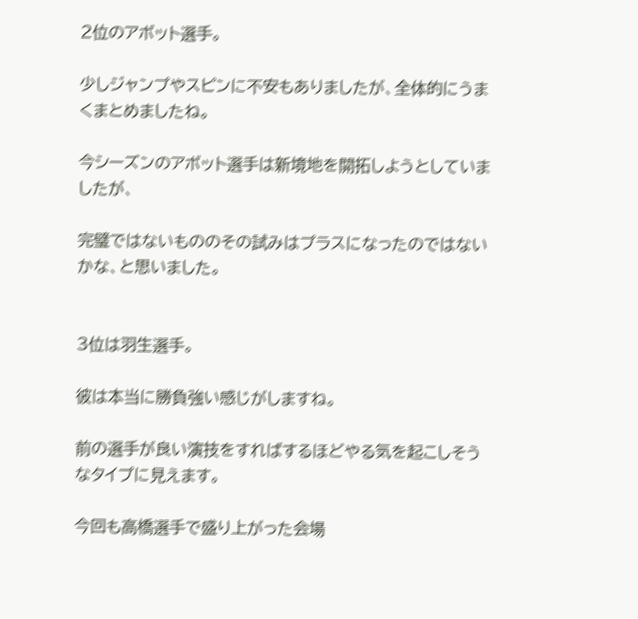2位のアボット選手。

少しジャンプやスピンに不安もありましたが、全体的にうまくまとめましたね。

今シーズンのアボット選手は新境地を開拓しようとしていましたが、

完璧ではないもののその試みはプラスになったのではないかな、と思いました。


3位は羽生選手。

彼は本当に勝負強い感じがしますね。

前の選手が良い演技をすればするほどやる気を起こしそうなタイプに見えます。

今回も高橋選手で盛り上がった会場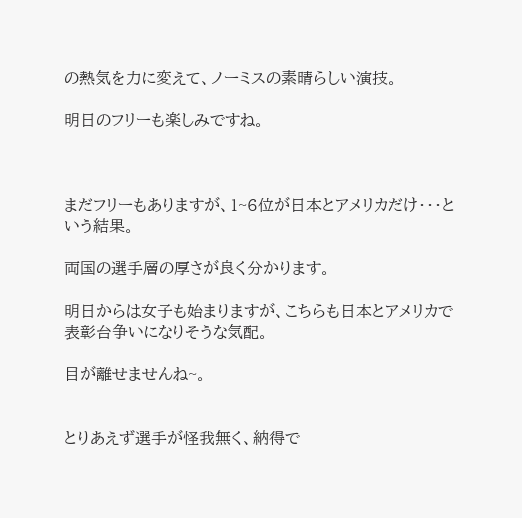の熱気を力に変えて、ノーミスの素晴らしい演技。

明日のフリーも楽しみですね。



まだフリーもありますが、1~6位が日本とアメリカだけ・・・という結果。

両国の選手層の厚さが良く分かります。

明日からは女子も始まりますが、こちらも日本とアメリカで表彰台争いになりそうな気配。

目が離せませんね~。


とりあえず選手が怪我無く、納得で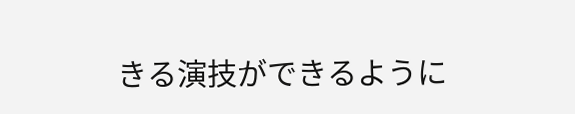きる演技ができるように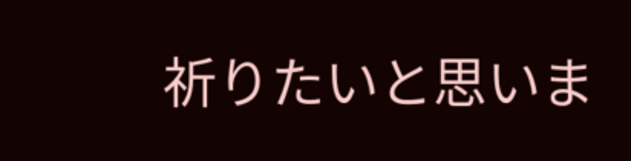祈りたいと思いま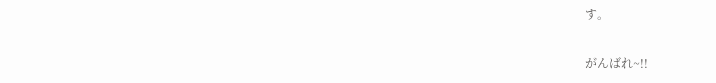す。

がんばれ~!!